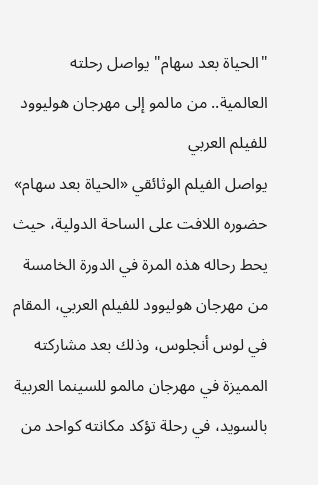"الحياة بعد سهام" يواصل رحلته العالمية.. من مالمو إلى مهرجان هوليوود للفيلم العربي
يواصل الفيلم الوثائقي «الحياة بعد سهام» حضوره اللافت على الساحة الدولية، حيث يحط رحاله هذه المرة في الدورة الخامسة من مهرجان هوليوود للفيلم العربي، المقام في لوس أنجلوس، وذلك بعد مشاركته المميزة في مهرجان مالمو للسينما العربية بالسويد، في رحلة تؤكد مكانته كواحد من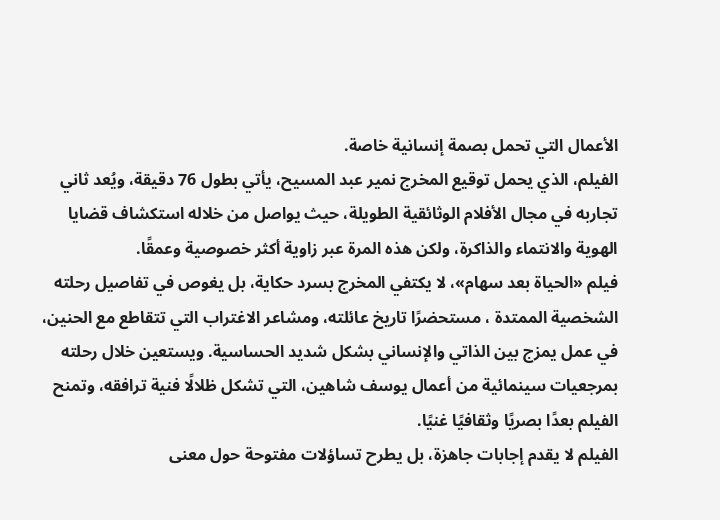الأعمال التي تحمل بصمة إنسانية خاصة.
الفيلم، الذي يحمل توقيع المخرج نمير عبد المسيح، يأتي بطول 76 دقيقة، ويُعد ثاني تجاربه في مجال الأفلام الوثائقية الطويلة، حيث يواصل من خلاله استكشاف قضايا الهوية والانتماء والذاكرة، ولكن هذه المرة عبر زاوية أكثر خصوصية وعمقًا.
فيلم «الحياة بعد سهام»، لا يكتفي المخرج بسرد حكاية، بل يغوص في تفاصيل رحلته الشخصية الممتدة ، مستحضرًا تاريخ عائلته، ومشاعر الاغتراب التي تتقاطع مع الحنين، في عمل يمزج بين الذاتي والإنساني بشكل شديد الحساسية. ويستعين خلال رحلته بمرجعيات سينمائية من أعمال يوسف شاهين، التي تشكل ظلالًا فنية ترافقه، وتمنح الفيلم بعدًا بصريًا وثقافيًا غنيًا.
الفيلم لا يقدم إجابات جاهزة، بل يطرح تساؤلات مفتوحة حول معنى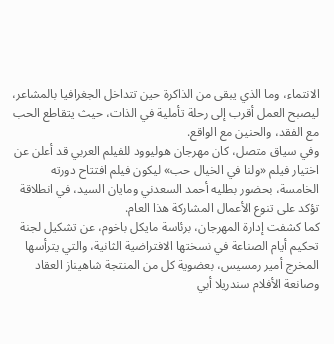الانتماء، وما الذي يبقى من الذاكرة حين تتداخل الجغرافيا بالمشاعر، ليصبح العمل أقرب إلى رحلة تأملية في الذات، حيث يتقاطع الحب مع الفقد، والحنين مع الواقع.
وفي سياق متصل، كان مهرجان هوليوود للفيلم العربي قد أعلن عن اختيار فيلم «ولنا في الخيال حب» ليكون فيلم افتتاح دورته الخامسة، بحضور بطليه أحمد السعدني ومايان السيد، في انطلاقة تؤكد على تنوع الأعمال المشاركة هذا العام.
كما كشفت إدارة المهرجان، برئاسة مايكل باخوم، عن تشكيل لجنة تحكيم أيام الصناعة في نسختها الافتراضية الثانية، والتي يترأسها المخرج أمير رمسيس، بعضوية كل من المنتجة شاهيناز العقاد وصانعة الأفلام سندريلا أبي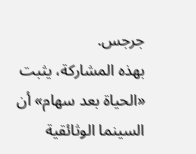جرجس.
بهذه المشاركة، يثبت «الحياة بعد سهام» أن السينما الوثائقية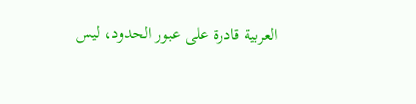العربية قادرة على عبور الحدود، ليس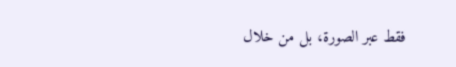فقط عبر الصورة، بل من خلال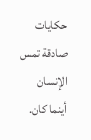حكايات صادقة تمس الإنسان أينما كان.